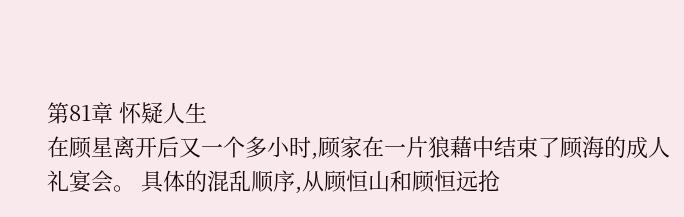第81章 怀疑人生
在顾星离开后又一个多小时,顾家在一片狼藉中结束了顾海的成人礼宴会。 具体的混乱顺序,从顾恒山和顾恒远抢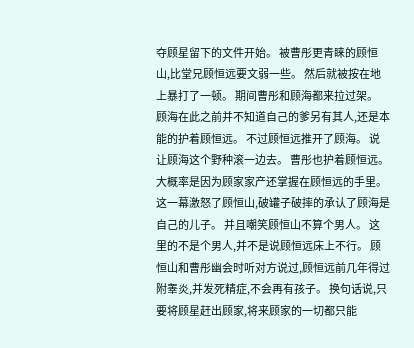夺顾星留下的文件开始。 被曹彤更青睐的顾恒山,比堂兄顾恒远要文弱一些。 然后就被按在地上暴打了一顿。 期间曹彤和顾海都来拉过架。 顾海在此之前并不知道自己的爹另有其人,还是本能的护着顾恒远。 不过顾恒远推开了顾海。 说让顾海这个野种滚一边去。 曹彤也护着顾恒远。 大概率是因为顾家家产还掌握在顾恒远的手里。 这一幕激怒了顾恒山,破罐子破摔的承认了顾海是自己的儿子。 并且嘲笑顾恒山不算个男人。 这里的不是个男人,并不是说顾恒远床上不行。 顾恒山和曹彤幽会时听对方说过,顾恒远前几年得过附睾炎,并发死精症,不会再有孩子。 换句话说,只要将顾星赶出顾家,将来顾家的一切都只能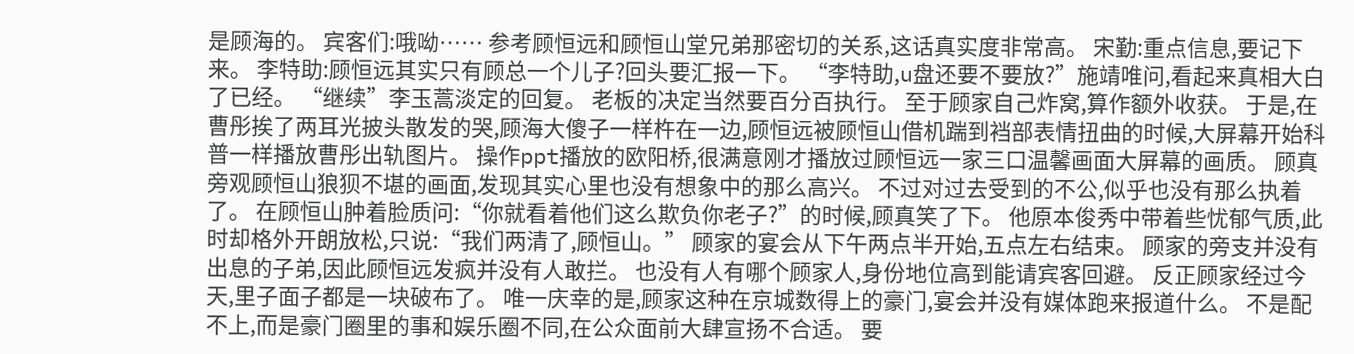是顾海的。 宾客们:哦呦…… 参考顾恒远和顾恒山堂兄弟那密切的关系,这话真实度非常高。 宋勤:重点信息,要记下来。 李特助:顾恒远其实只有顾总一个儿子?回头要汇报一下。 “李特助,u盘还要不要放?”施靖唯问,看起来真相大白了已经。 “继续”李玉蒿淡定的回复。 老板的决定当然要百分百执行。 至于顾家自己炸窝,算作额外收获。 于是,在曹彤挨了两耳光披头散发的哭,顾海大傻子一样杵在一边,顾恒远被顾恒山借机踹到裆部表情扭曲的时候,大屏幕开始科普一样播放曹彤出轨图片。 操作ppt播放的欧阳桥,很满意刚才播放过顾恒远一家三口温馨画面大屏幕的画质。 顾真旁观顾恒山狼狈不堪的画面,发现其实心里也没有想象中的那么高兴。 不过对过去受到的不公,似乎也没有那么执着了。 在顾恒山肿着脸质问:“你就看着他们这么欺负你老子?”的时候,顾真笑了下。 他原本俊秀中带着些忧郁气质,此时却格外开朗放松,只说:“我们两清了,顾恒山。” 顾家的宴会从下午两点半开始,五点左右结束。 顾家的旁支并没有出息的子弟,因此顾恒远发疯并没有人敢拦。 也没有人有哪个顾家人,身份地位高到能请宾客回避。 反正顾家经过今天,里子面子都是一块破布了。 唯一庆幸的是,顾家这种在京城数得上的豪门,宴会并没有媒体跑来报道什么。 不是配不上,而是豪门圈里的事和娱乐圈不同,在公众面前大肆宣扬不合适。 要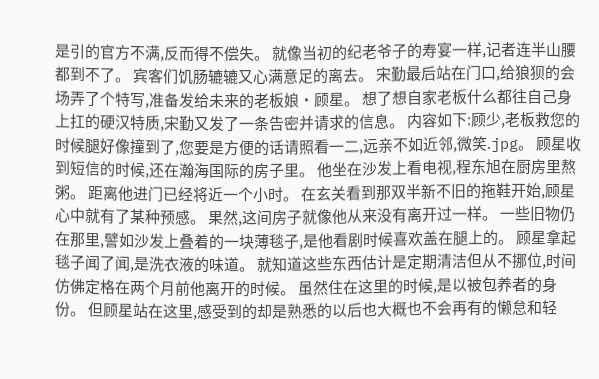是引的官方不满,反而得不偿失。 就像当初的纪老爷子的寿宴一样,记者连半山腰都到不了。 宾客们饥肠辘辘又心满意足的离去。 宋勤最后站在门口,给狼狈的会场弄了个特写,准备发给未来的老板娘·顾星。 想了想自家老板什么都往自己身上扛的硬汉特质,宋勤又发了一条告密并请求的信息。 内容如下:顾少,老板救您的时候腿好像撞到了,您要是方便的话请照看一二,远亲不如近邻,微笑.jpg。 顾星收到短信的时候,还在瀚海国际的房子里。 他坐在沙发上看电视,程东旭在厨房里熬粥。 距离他进门已经将近一个小时。 在玄关看到那双半新不旧的拖鞋开始,顾星心中就有了某种预感。 果然,这间房子就像他从来没有离开过一样。 一些旧物仍在那里,譬如沙发上叠着的一块薄毯子,是他看剧时候喜欢盖在腿上的。 顾星拿起毯子闻了闻,是洗衣液的味道。 就知道这些东西估计是定期清洁但从不挪位,时间仿佛定格在两个月前他离开的时候。 虽然住在这里的时候,是以被包养者的身份。 但顾星站在这里,感受到的却是熟悉的以后也大概也不会再有的懒怠和轻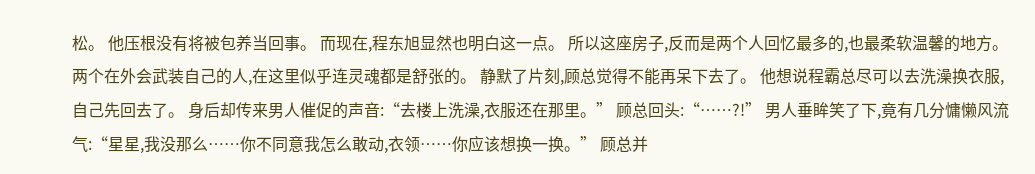松。 他压根没有将被包养当回事。 而现在,程东旭显然也明白这一点。 所以这座房子,反而是两个人回忆最多的,也最柔软温馨的地方。 两个在外会武装自己的人,在这里似乎连灵魂都是舒张的。 静默了片刻,顾总觉得不能再呆下去了。 他想说程霸总尽可以去洗澡换衣服,自己先回去了。 身后却传来男人催促的声音:“去楼上洗澡,衣服还在那里。” 顾总回头:“……?!” 男人垂眸笑了下,竟有几分慵懒风流气:“星星,我没那么……你不同意我怎么敢动,衣领……你应该想换一换。” 顾总并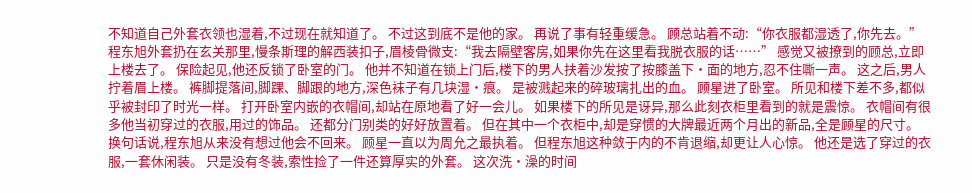不知道自己外套衣领也湿着,不过现在就知道了。 不过这到底不是他的家。 再说了事有轻重缓急。 顾总站着不动:“你衣服都湿透了,你先去。” 程东旭外套扔在玄关那里,慢条斯理的解西装扣子,眉棱骨微支:“我去隔壁客房,如果你先在这里看我脱衣服的话……” 感觉又被撩到的顾总,立即上楼去了。 保险起见,他还反锁了卧室的门。 他并不知道在锁上门后,楼下的男人扶着沙发按了按膝盖下·面的地方,忍不住嘶一声。 这之后,男人拧着眉上楼。 裤脚提落间,脚踝、脚跟的地方,深色袜子有几块湿·痕。 是被溅起来的碎玻璃扎出的血。 顾星进了卧室。 所见和楼下差不多,都似乎被封印了时光一样。 打开卧室内嵌的衣帽间,却站在原地看了好一会儿。 如果楼下的所见是讶异,那么此刻衣柜里看到的就是震惊。 衣帽间有很多他当初穿过的衣服,用过的饰品。 还都分门别类的好好放置着。 但在其中一个衣柜中,却是穿惯的大牌最近两个月出的新品,全是顾星的尺寸。 换句话说,程东旭从来没有想过他会不回来。 顾星一直以为周允之最执着。 但程东旭这种敛于内的不肯退缩,却更让人心惊。 他还是选了穿过的衣服,一套休闲装。 只是没有冬装,索性捡了一件还算厚实的外套。 这次洗·澡的时间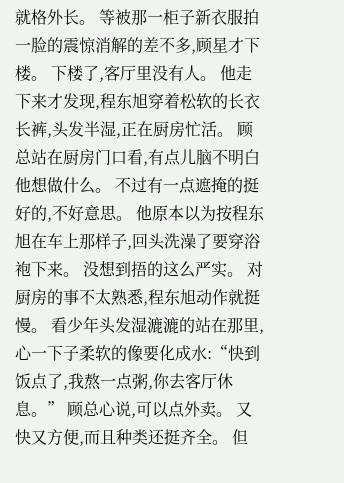就格外长。 等被那一柜子新衣服拍一脸的震惊消解的差不多,顾星才下楼。 下楼了,客厅里没有人。 他走下来才发现,程东旭穿着松软的长衣长裤,头发半湿,正在厨房忙活。 顾总站在厨房门口看,有点儿脑不明白他想做什么。 不过有一点遮掩的挺好的,不好意思。 他原本以为按程东旭在车上那样子,回头洗澡了要穿浴袍下来。 没想到捂的这么严实。 对厨房的事不太熟悉,程东旭动作就挺慢。 看少年头发湿漉漉的站在那里,心一下子柔软的像要化成水:“快到饭点了,我熬一点粥,你去客厅休息。” 顾总心说,可以点外卖。 又快又方便,而且种类还挺齐全。 但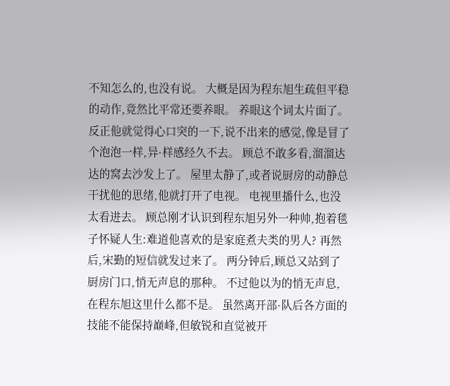不知怎么的,也没有说。 大概是因为程东旭生疏但平稳的动作,竟然比平常还要养眼。 养眼这个词太片面了。 反正他就觉得心口突的一下,说不出来的感觉,像是冒了个泡泡一样,异·样感经久不去。 顾总不敢多看,溜溜达达的窝去沙发上了。 屋里太静了,或者说厨房的动静总干扰他的思绪,他就打开了电视。 电视里播什么,也没太看进去。 顾总刚才认识到程东旭另外一种帅,抱着毯子怀疑人生:难道他喜欢的是家庭煮夫类的男人? 再然后,宋勤的短信就发过来了。 两分钟后,顾总又站到了厨房门口,悄无声息的那种。 不过他以为的悄无声息,在程东旭这里什么都不是。 虽然离开部·队后各方面的技能不能保持巅峰,但敏锐和直觉被开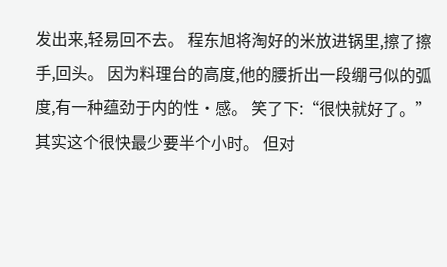发出来,轻易回不去。 程东旭将淘好的米放进锅里,擦了擦手,回头。 因为料理台的高度,他的腰折出一段绷弓似的弧度,有一种蕴劲于内的性·感。 笑了下:“很快就好了。” 其实这个很快最少要半个小时。 但对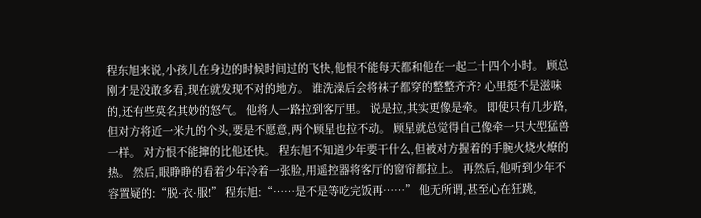程东旭来说,小孩儿在身边的时候时间过的飞快,他恨不能每天都和他在一起二十四个小时。 顾总刚才是没敢多看,现在就发现不对的地方。 谁洗澡后会将袜子都穿的整整齐齐? 心里挺不是滋味的,还有些莫名其妙的怒气。 他将人一路拉到客厅里。 说是拉,其实更像是牵。 即使只有几步路,但对方将近一米九的个头,要是不愿意,两个顾星也拉不动。 顾星就总觉得自己像牵一只大型猛兽一样。 对方恨不能撺的比他还快。 程东旭不知道少年要干什么,但被对方握着的手腕火烧火燎的热。 然后,眼睁睁的看着少年冷着一张脸,用遥控器将客厅的窗帘都拉上。 再然后,他听到少年不容置疑的:“脱·衣·服!” 程东旭:“……是不是等吃完饭再……” 他无所谓,甚至心在狂跳,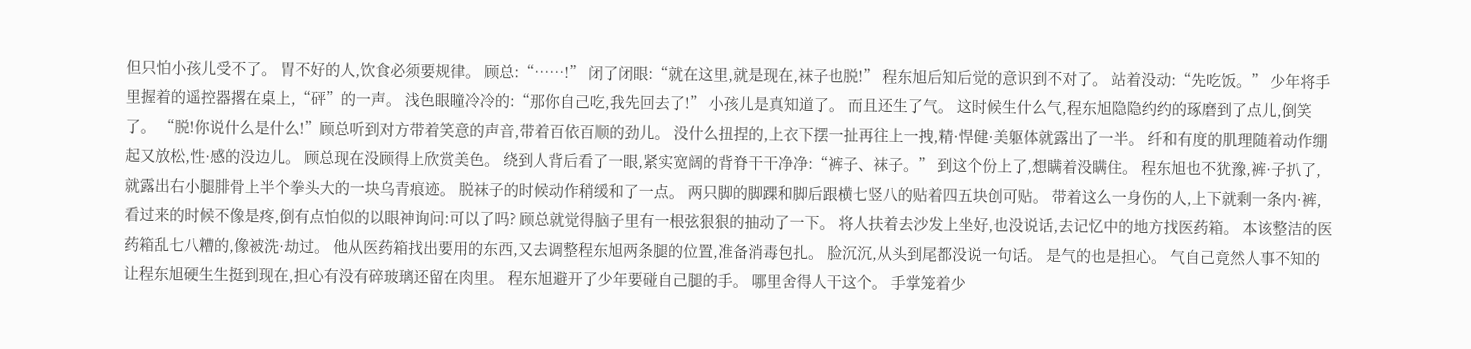但只怕小孩儿受不了。 胃不好的人,饮食必须要规律。 顾总:“……!” 闭了闭眼:“就在这里,就是现在,袜子也脱!” 程东旭后知后觉的意识到不对了。 站着没动:“先吃饭。” 少年将手里握着的遥控器撂在桌上,“砰”的一声。 浅色眼瞳冷冷的:“那你自己吃,我先回去了!” 小孩儿是真知道了。 而且还生了气。 这时候生什么气,程东旭隐隐约约的琢磨到了点儿,倒笑了。 “脱!你说什么是什么!”顾总听到对方带着笑意的声音,带着百依百顺的劲儿。 没什么扭捏的,上衣下摆一扯再往上一拽,精·悍健·美躯体就露出了一半。 纤和有度的肌理随着动作绷起又放松,性·感的没边儿。 顾总现在没顾得上欣赏美色。 绕到人背后看了一眼,紧实宽阔的背脊干干净净:“裤子、袜子。” 到这个份上了,想瞒着没瞒住。 程东旭也不犹豫,裤·子扒了,就露出右小腿腓骨上半个拳头大的一块乌青痕迹。 脱袜子的时候动作稍缓和了一点。 两只脚的脚踝和脚后跟横七竖八的贴着四五块创可贴。 带着这么一身伤的人,上下就剩一条内·裤,看过来的时候不像是疼,倒有点怕似的以眼神询问:可以了吗? 顾总就觉得脑子里有一根弦狠狠的抽动了一下。 将人扶着去沙发上坐好,也没说话,去记忆中的地方找医药箱。 本该整洁的医药箱乱七八糟的,像被洗·劫过。 他从医药箱找出要用的东西,又去调整程东旭两条腿的位置,准备消毒包扎。 脸沉沉,从头到尾都没说一句话。 是气的也是担心。 气自己竟然人事不知的让程东旭硬生生挺到现在,担心有没有碎玻璃还留在肉里。 程东旭避开了少年要碰自己腿的手。 哪里舍得人干这个。 手掌笼着少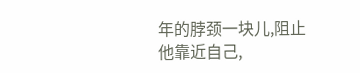年的脖颈一块儿,阻止他靠近自己,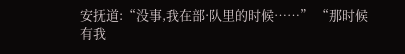安抚道:“没事,我在部·队里的时候……” “那时候有我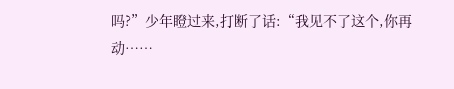吗?”少年瞪过来,打断了话:“我见不了这个,你再动……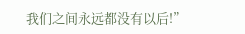我们之间永远都没有以后!”